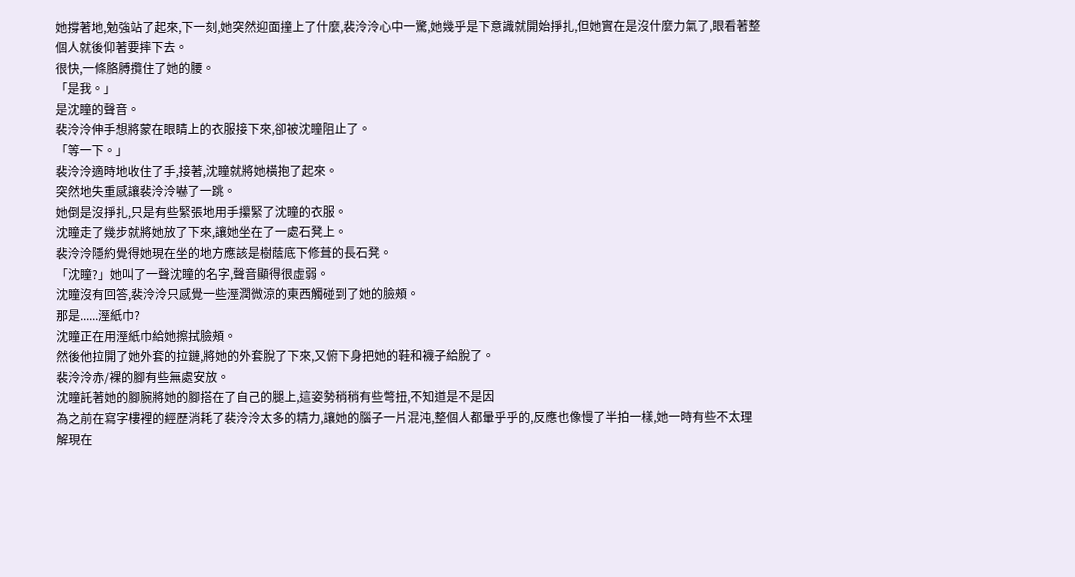她撐著地,勉強站了起來,下一刻,她突然迎面撞上了什麼,裴泠泠心中一驚,她幾乎是下意識就開始掙扎,但她實在是沒什麼力氣了,眼看著整個人就後仰著要摔下去。
很快,一條胳膊攬住了她的腰。
「是我。」
是沈瞳的聲音。
裴泠泠伸手想將蒙在眼睛上的衣服接下來,卻被沈瞳阻止了。
「等一下。」
裴泠泠適時地收住了手,接著,沈瞳就將她橫抱了起來。
突然地失重感讓裴泠泠嚇了一跳。
她倒是沒掙扎,只是有些緊張地用手攥緊了沈瞳的衣服。
沈瞳走了幾步就將她放了下來,讓她坐在了一處石凳上。
裴泠泠隱約覺得她現在坐的地方應該是樹蔭底下修葺的長石凳。
「沈瞳?」她叫了一聲沈瞳的名字,聲音顯得很虛弱。
沈瞳沒有回答,裴泠泠只感覺一些溼潤微涼的東西觸碰到了她的臉頰。
那是......溼紙巾?
沈瞳正在用溼紙巾給她擦拭臉頰。
然後他拉開了她外套的拉鏈,將她的外套脫了下來,又俯下身把她的鞋和襪子給脫了。
裴泠泠赤/裸的腳有些無處安放。
沈瞳託著她的腳腕將她的腳搭在了自己的腿上,這姿勢稍稍有些彆扭,不知道是不是因
為之前在寫字樓裡的經歷消耗了裴泠泠太多的精力,讓她的腦子一片混沌,整個人都暈乎乎的,反應也像慢了半拍一樣,她一時有些不太理解現在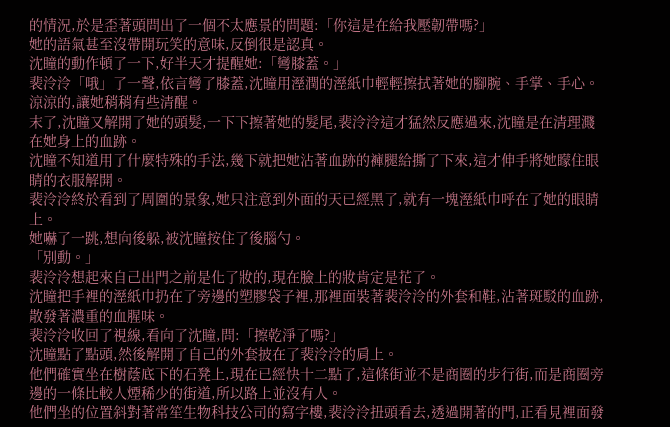的情況,於是歪著頭問出了一個不太應景的問題:「你這是在給我壓韌帶嗎?」
她的語氣甚至沒帶開玩笑的意味,反倒很是認真。
沈瞳的動作頓了一下,好半天才提醒她:「彎膝蓋。」
裴泠泠「哦」了一聲,依言彎了膝蓋,沈瞳用溼潤的溼紙巾輕輕擦拭著她的腳腕、手掌、手心。
涼涼的,讓她稍稍有些清醒。
末了,沈瞳又解開了她的頭髮,一下下擦著她的髮尾,裴泠泠這才猛然反應過來,沈瞳是在清理濺在她身上的血跡。
沈瞳不知道用了什麼特殊的手法,幾下就把她沾著血跡的褲腿給撕了下來,這才伸手將她矇住眼睛的衣服解開。
裴泠泠終於看到了周圍的景象,她只注意到外面的天已經黑了,就有一塊溼紙巾呼在了她的眼睛上。
她嚇了一跳,想向後躲,被沈瞳按住了後腦勺。
「別動。」
裴泠泠想起來自己出門之前是化了妝的,現在臉上的妝肯定是花了。
沈瞳把手裡的溼紙巾扔在了旁邊的塑膠袋子裡,那裡面裝著裴泠泠的外套和鞋,沾著斑駁的血跡,散發著濃重的血腥味。
裴泠泠收回了視線,看向了沈瞳,問:「擦乾淨了嗎?」
沈瞳點了點頭,然後解開了自己的外套披在了裴泠泠的肩上。
他們確實坐在樹蔭底下的石凳上,現在已經快十二點了,這條街並不是商圈的步行街,而是商圈旁邊的一條比較人煙稀少的街道,所以路上並沒有人。
他們坐的位置斜對著常笙生物科技公司的寫字樓,裴泠泠扭頭看去,透過開著的門,正看見裡面發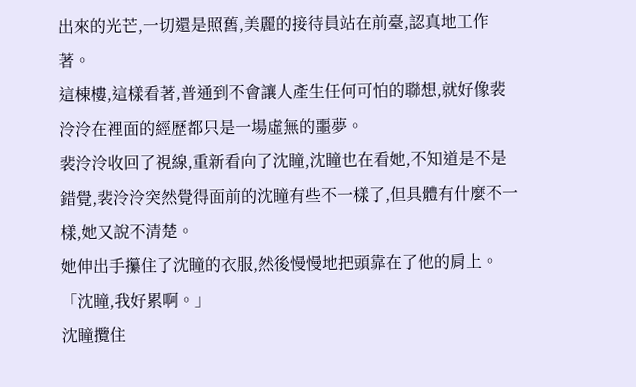出來的光芒,一切還是照舊,美麗的接待員站在前臺,認真地工作著。
這棟樓,這樣看著,普通到不會讓人產生任何可怕的聯想,就好像裴泠泠在裡面的經歷都只是一場虛無的噩夢。
裴泠泠收回了視線,重新看向了沈瞳,沈瞳也在看她,不知道是不是
錯覺,裴泠泠突然覺得面前的沈瞳有些不一樣了,但具體有什麼不一樣,她又說不清楚。
她伸出手攥住了沈瞳的衣服,然後慢慢地把頭靠在了他的肩上。
「沈瞳,我好累啊。」
沈瞳攬住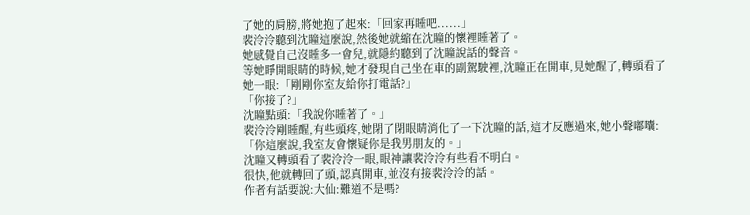了她的肩膀,將她抱了起來:「回家再睡吧......」
裴泠泠聽到沈瞳這麼說,然後她就縮在沈瞳的懷裡睡著了。
她感覺自己沒睡多一會兒,就隱約聽到了沈瞳說話的聲音。
等她睜開眼睛的時候,她才發現自己坐在車的副駕駛裡,沈瞳正在開車,見她醒了,轉頭看了她一眼:「剛剛你室友給你打電話?」
「你接了?」
沈瞳點頭:「我說你睡著了。」
裴泠泠剛睡醒,有些頭疼,她閉了閉眼睛消化了一下沈瞳的話,這才反應過來,她小聲嘟囔:「你這麼說,我室友會懷疑你是我男朋友的。」
沈瞳又轉頭看了裴泠泠一眼,眼神讓裴泠泠有些看不明白。
很快,他就轉回了頭,認真開車,並沒有接裴泠泠的話。
作者有話要說:大仙:難道不是嗎?